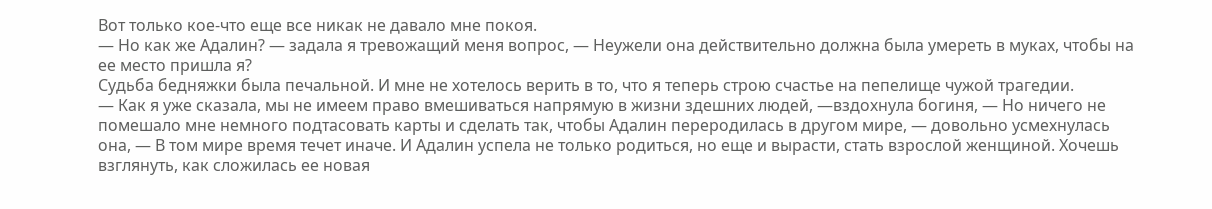Вот только кое-что еще все никак не давало мне покоя.
— Но как же Адалин? — задала я тревожащий меня вопрос, — Неужели она действительно должна была умереть в муках, чтобы на ее место пришла я?
Судьба бедняжки была печальной. И мне не хотелось верить в то, что я теперь строю счастье на пепелище чужой трагедии.
— Как я уже сказала, мы не имеем право вмешиваться напрямую в жизни здешних людей, —вздохнула богиня, — Но ничего не помешало мне немного подтасовать карты и сделать так, чтобы Адалин переродилась в другом мире, — довольно усмехнулась она, — В том мире время течет иначе. И Адалин успела не только родиться, но еще и вырасти, стать взрослой женщиной. Хочешь взглянуть, как сложилась ее новая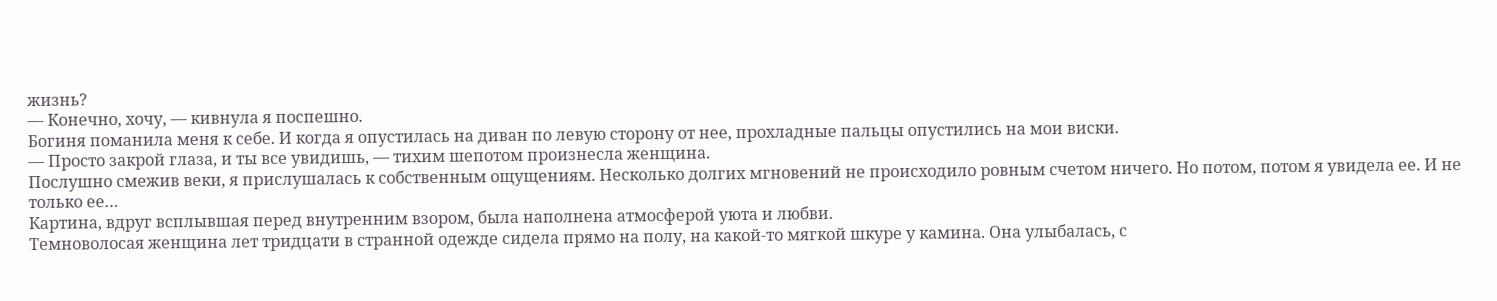жизнь?
— Конечно, хочу, — кивнула я поспешно.
Богиня поманила меня к себе. И когда я опустилась на диван по левую сторону от нее, прохладные пальцы опустились на мои виски.
— Просто закрой глаза, и ты все увидишь, — тихим шепотом произнесла женщина.
Послушно смежив веки, я прислушалась к собственным ощущениям. Несколько долгих мгновений не происходило ровным счетом ничего. Но потом, потом я увидела ее. И не только ее…
Картина, вдруг всплывшая перед внутренним взором, была наполнена атмосферой уюта и любви.
Темноволосая женщина лет тридцати в странной одежде сидела прямо на полу, на какой-то мягкой шкуре у камина. Она улыбалась, с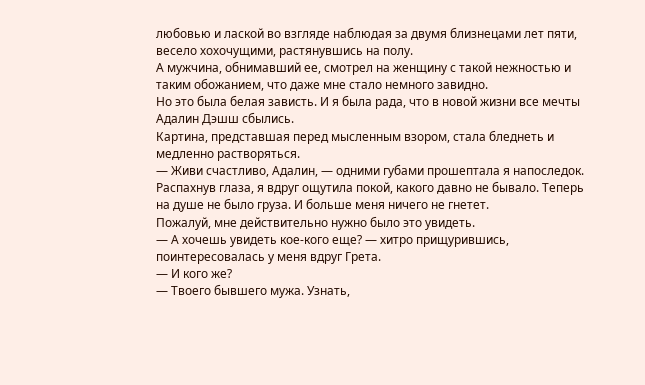любовью и лаской во взгляде наблюдая за двумя близнецами лет пяти, весело хохочущими, растянувшись на полу.
А мужчина, обнимавший ее, смотрел на женщину с такой нежностью и таким обожанием, что даже мне стало немного завидно.
Но это была белая зависть. И я была рада, что в новой жизни все мечты Адалин Дэшш сбылись.
Картина, представшая перед мысленным взором, стала бледнеть и медленно растворяться.
— Живи счастливо, Адалин, — одними губами прошептала я напоследок.
Распахнув глаза, я вдруг ощутила покой, какого давно не бывало. Теперь на душе не было груза. И больше меня ничего не гнетет.
Пожалуй, мне действительно нужно было это увидеть.
— А хочешь увидеть кое-кого еще? — хитро прищурившись, поинтересовалась у меня вдруг Грета.
— И кого же?
— Твоего бывшего мужа. Узнать,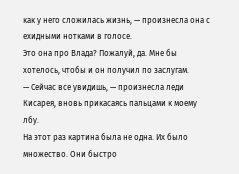как у него сложилась жизнь, — произнесла она с ехидными нотками в голосе.
Это она про Влада? Пожалуй, да. Мне бы хотелось, чтобы и он получил по заслугам.
— Сейчас все увидишь, — произнесла леди Кисарея, вновь прикасаясь пальцами к моему лбу.
На этот раз картина была не одна. Их было множество. Они быстро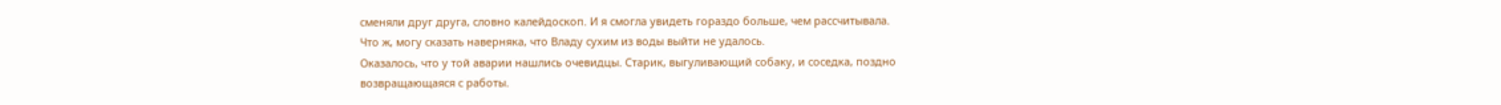сменяли друг друга, словно калейдоскоп. И я смогла увидеть гораздо больше, чем рассчитывала.
Что ж, могу сказать наверняка, что Владу сухим из воды выйти не удалось.
Оказалось, что у той аварии нашлись очевидцы. Старик, выгуливающий собаку, и соседка, поздно возвращающаяся с работы.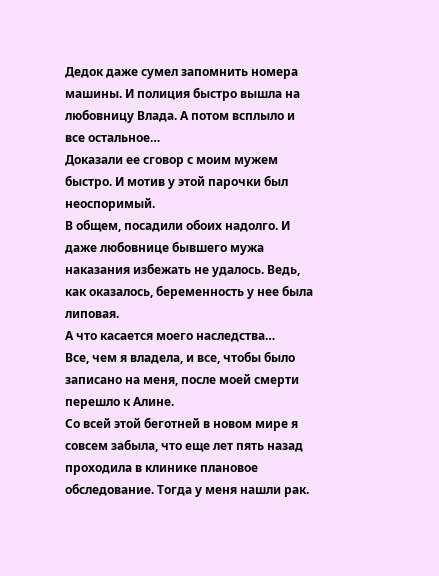Дедок даже сумел запомнить номера машины. И полиция быстро вышла на любовницу Влада. А потом всплыло и все остальное…
Доказали ее сговор с моим мужем быстро. И мотив у этой парочки был неоспоримый.
В общем, посадили обоих надолго. И даже любовнице бывшего мужа наказания избежать не удалось. Ведь, как оказалось, беременность у нее была липовая.
А что касается моего наследства…
Все, чем я владела, и все, чтобы было записано на меня, после моей смерти перешло к Алине.
Со всей этой беготней в новом мире я совсем забыла, что еще лет пять назад проходила в клинике плановое обследование. Тогда у меня нашли рак.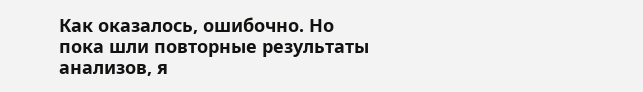Как оказалось, ошибочно. Но пока шли повторные результаты анализов, я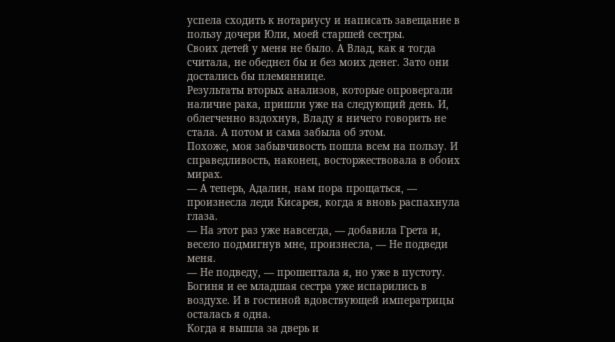успела сходить к нотариусу и написать завещание в пользу дочери Юли, моей старшей сестры.
Своих детей у меня не было. А Влад, как я тогда считала, не обеднел бы и без моих денег. Зато они достались бы племяннице.
Результаты вторых анализов, которые опровергали наличие рака, пришли уже на следующий день. И, облегченно вздохнув, Владу я ничего говорить не стала. А потом и сама забыла об этом.
Похоже, моя забывчивость пошла всем на пользу. И справедливость, наконец, восторжествовала в обоих мирах.
— А теперь, Адалин, нам пора прощаться, — произнесла леди Кисарея, когда я вновь распахнула глаза.
— На этот раз уже навсегда, — добавила Грета и, весело подмигнув мне, произнесла, — Не подведи меня.
— Не подведу, — прошептала я, но уже в пустоту.
Богиня и ее младшая сестра уже испарились в воздухе. И в гостиной вдовствующей императрицы осталась я одна.
Когда я вышла за дверь и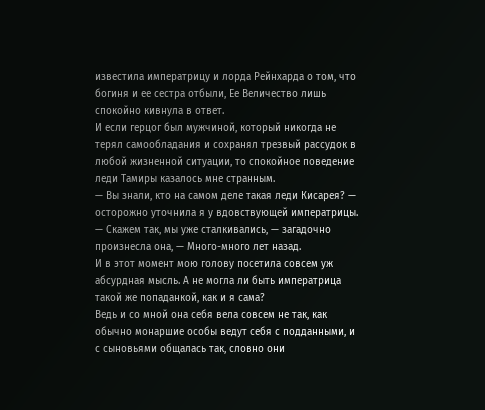известила императрицу и лорда Рейнхарда о том, что богиня и ее сестра отбыли, Ее Величество лишь спокойно кивнула в ответ.
И если герцог был мужчиной, который никогда не терял самообладания и сохранял трезвый рассудок в любой жизненной ситуации, то спокойное поведение леди Тамиры казалось мне странным.
— Вы знали, кто на самом деле такая леди Кисарея? — осторожно уточнила я у вдовствующей императрицы.
— Скажем так, мы уже сталкивались, — загадочно произнесла она, — Много-много лет назад.
И в этот момент мою голову посетила совсем уж абсурдная мысль. А не могла ли быть императрица такой же попаданкой, как и я сама?
Ведь и со мной она себя вела совсем не так, как обычно монаршие особы ведут себя с подданными, и с сыновьями общалась так, словно они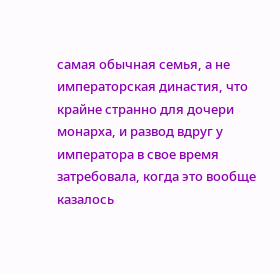самая обычная семья, а не императорская династия, что крайне странно для дочери монарха, и развод вдруг у императора в свое время затребовала, когда это вообще казалось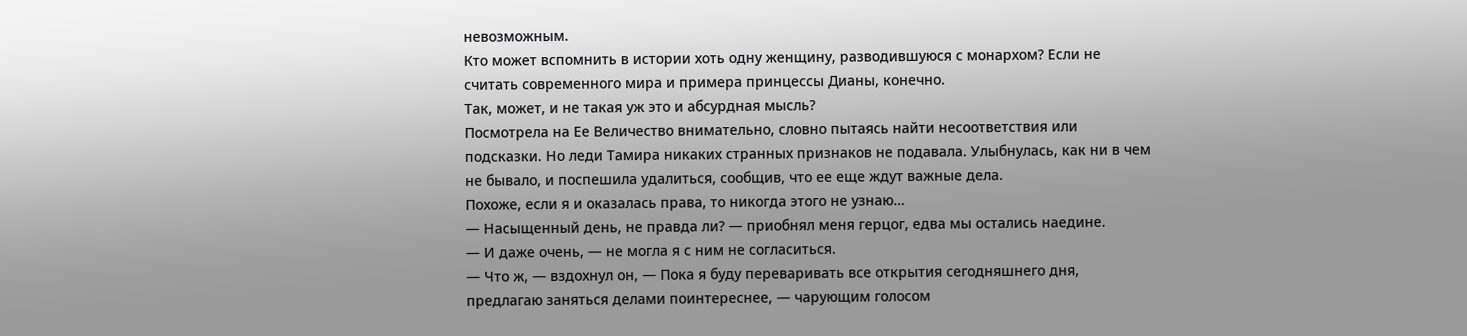невозможным.
Кто может вспомнить в истории хоть одну женщину, разводившуюся с монархом? Если не считать современного мира и примера принцессы Дианы, конечно.
Так, может, и не такая уж это и абсурдная мысль?
Посмотрела на Ее Величество внимательно, словно пытаясь найти несоответствия или подсказки. Но леди Тамира никаких странных признаков не подавала. Улыбнулась, как ни в чем не бывало, и поспешила удалиться, сообщив, что ее еще ждут важные дела.
Похоже, если я и оказалась права, то никогда этого не узнаю…
— Насыщенный день, не правда ли? — приобнял меня герцог, едва мы остались наедине.
— И даже очень, — не могла я с ним не согласиться.
— Что ж, — вздохнул он, — Пока я буду переваривать все открытия сегодняшнего дня, предлагаю заняться делами поинтереснее, — чарующим голосом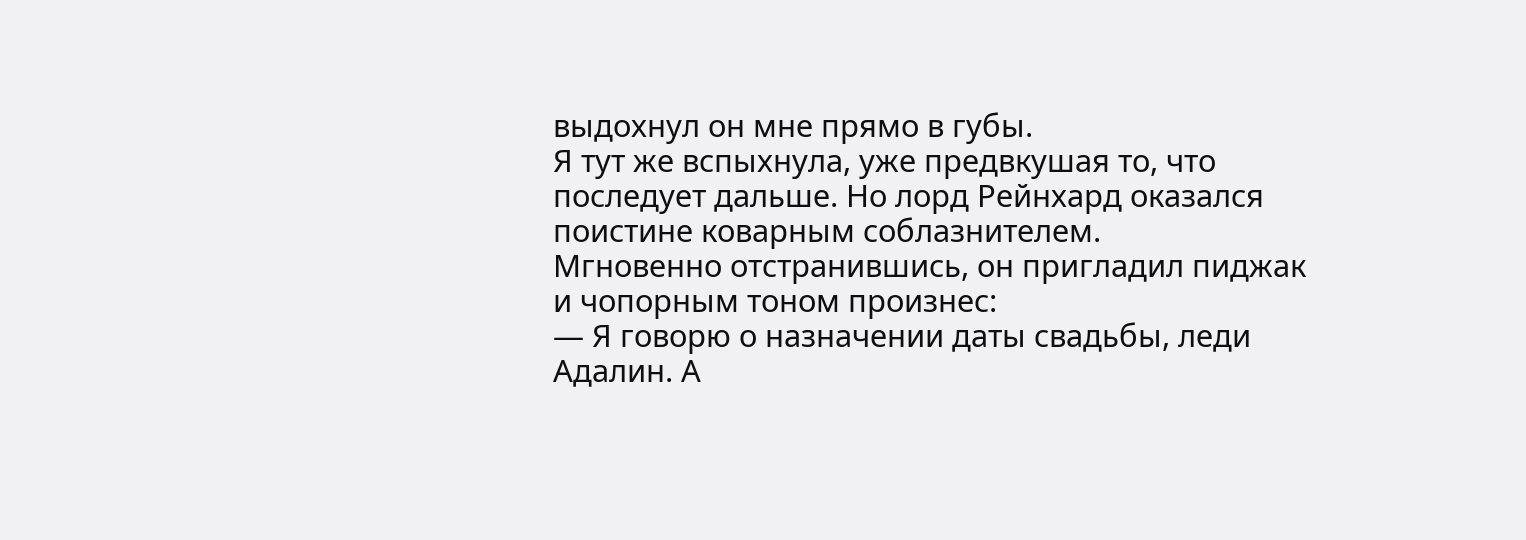выдохнул он мне прямо в губы.
Я тут же вспыхнула, уже предвкушая то, что последует дальше. Но лорд Рейнхард оказался поистине коварным соблазнителем.
Мгновенно отстранившись, он пригладил пиджак и чопорным тоном произнес:
— Я говорю о назначении даты свадьбы, леди Адалин. А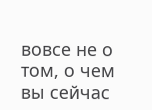вовсе не о том, о чем вы сейчас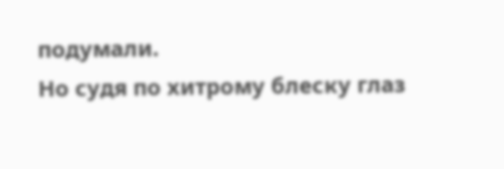подумали.
Но судя по хитрому блеску глаз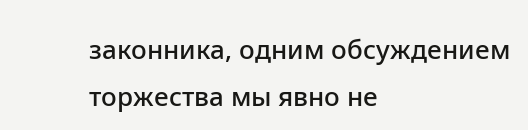законника, одним обсуждением торжества мы явно не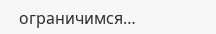ограничимся…